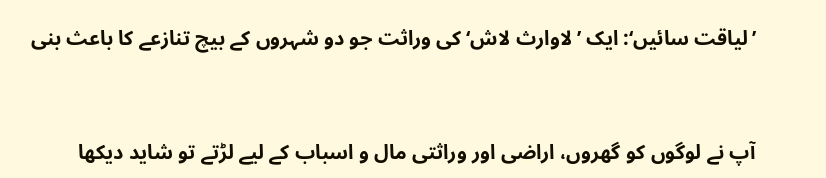’لیاقت سائیں‘: ایک ’لاوارث لاش‘ کی وراثت جو دو شہروں کے بیچ تنازعے کا باعث بنی


آپ نے لوگوں کو گھروں، اراضی اور وراثتی مال و اسباب کے لیے لڑتے تو شاید دیکھا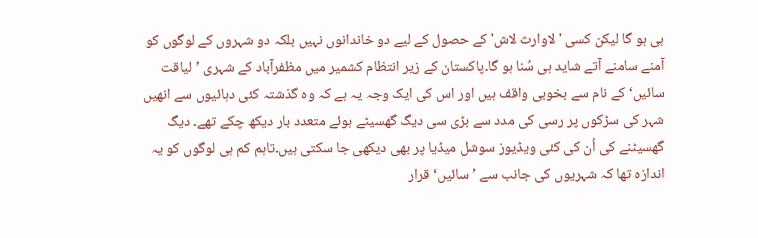ہی ہو گا لیکن کسی 'لاوارث لاش' کے حصول کے لیے دو خاندانوں نہیں بلکہ دو شہروں کے لوگوں کو آمنے سامنے آتے شاید ہی سُنا ہو گا۔پاکستان کے زیر انتظام کشمیر میں مظفرآباد کے شہری ’لیاقت سائیں‘ کے نام سے بخوبی واقف ہیں اور اس کی ایک وجہ یہ ہے کہ وہ گذشتہ کئی دہائیوں سے انھیں شہر کی سڑکوں پر رسی کی مدد سے بڑی سی دیگ گھسیٹے ہوئے متعدد بار دیکھ چکے تھے۔ دیگ گھسیٹنے کی اُن کی کئی ویڈیوز سوشل میڈیا پر بھی دیکھی جا سکتی ہیں۔تاہم کم ہی لوگوں کو یہ اندازہ تھا کہ شہریوں کی جانب سے ’سائیں‘ قرار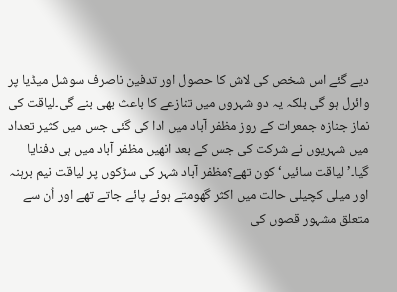دیے گئے اس شخص کی لاش کا حصول اور تدفین ناصرف سوشل میڈیا پر وائرل ہو گی بلکہ یہ دو شہروں میں تنازعے کا باعث بھی بنے گی۔لیاقت کی نماز جنازہ جمعرات کے روز مظفر آباد میں ادا کی گئی جس میں کثیر تعداد میں شہریوں نے شرکت کی جس کے بعد انھیں مظفر آباد میں ہی دفنایا گیا۔’لیاقت سائیں‘ کون تھے؟مظفر آباد شہر کی سڑکوں پر لیاقت نیم برہنہ اور میلی کچیلی حالت میں اکثر گھومتے ہوئے پائے جاتے تھے اور اُن سے متعلق مشہور قصوں کی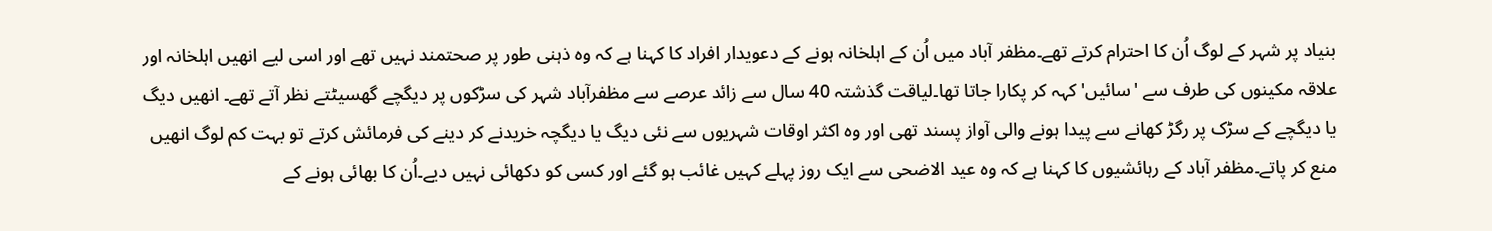بنیاد پر شہر کے لوگ اُن کا احترام کرتے تھے۔مظفر آباد میں اُن کے اہلخانہ ہونے کے دعویدار افراد کا کہنا ہے کہ وہ ذہنی طور پر صحتمند نہیں تھے اور اسی لیے انھیں اہلخانہ اور علاقہ مکینوں کی طرف سے 'سائیں' کہہ کر پکارا جاتا تھا۔لیاقت گذشتہ 40 سال سے زائد عرصے سے مظفرآباد شہر کی سڑکوں پر دیگچے گھسیٹتے نظر آتے تھے۔ انھیں دیگ یا دیگچے کے سڑک پر رگڑ کھانے سے پیدا ہونے والی آواز پسند تھی اور وہ اکثر اوقات شہریوں سے نئی دیگ یا دیگچہ خریدنے کر دینے کی فرمائش کرتے تو بہت کم لوگ انھیں منع کر پاتے۔مظفر آباد کے رہائشیوں کا کہنا ہے کہ وہ عید الاضحی سے ایک روز پہلے کہیں غائب ہو گئے اور کسی کو دکھائی نہیں دیے۔اُن کا بھائی ہونے کے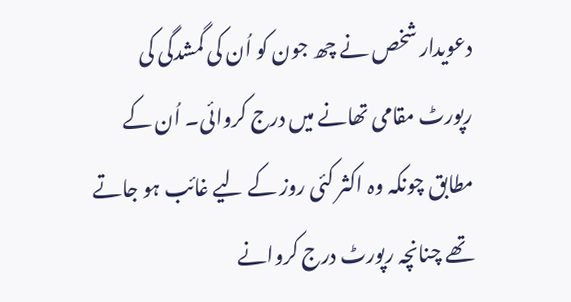دعویدار شخص نے چھ جون کو اُن کی گمشدگی کی رپورٹ مقامی تھانے میں درج کروائی۔ اُن کے مطابق چونکہ وہ اکثر کئی روز کے لیے غائب ہو جاتے تھے چنانچہ رپورٹ درج کروانے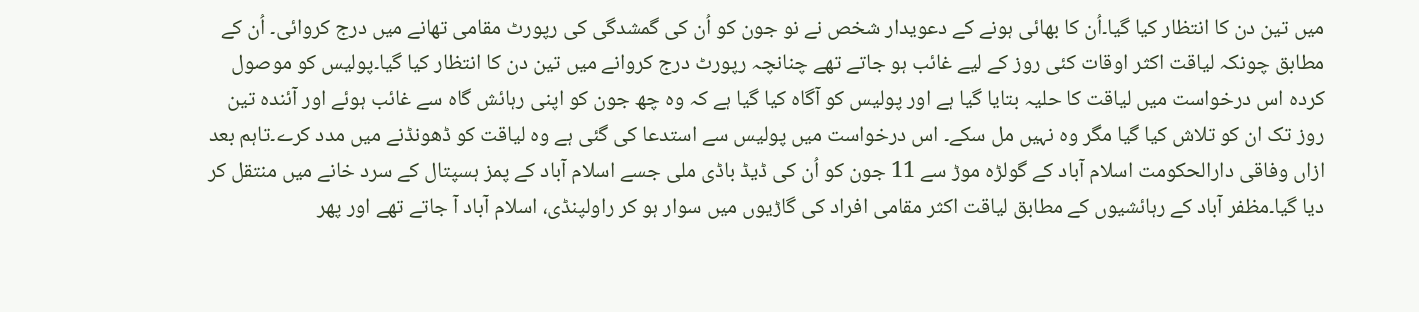میں تین دن کا انتظار کیا گیا۔اُن کا بھائی ہونے کے دعویدار شخص نے نو جون کو اُن کی گمشدگی کی رپورٹ مقامی تھانے میں درج کروائی۔ اُن کے مطابق چونکہ لیاقت اکثر اوقات کئی روز کے لیے غائب ہو جاتے تھے چنانچہ رپورٹ درج کروانے میں تین دن کا انتظار کیا گیا۔پولیس کو موصول کردہ اس درخواست میں لیاقت کا حلیہ بتایا گیا ہے اور پولیس کو آگاہ کیا گیا ہے کہ وہ چھ جون کو اپنی رہائش گاہ سے غائب ہوئے اور آئندہ تین روز تک ان کو تلاش کیا گیا مگر وہ نہیں مل سکے۔ اس درخواست میں پولیس سے استدعا کی گئی ہے وہ لیاقت کو ڈھونڈنے میں مدد کرے۔تاہم بعد ازاں وفاقی دارالحکومت اسلام آباد کے گولڑہ موڑ سے 11 جون کو اُن کی ڈیڈ باڈی ملی جسے اسلام آباد کے پمز ہسپتال کے سرد خانے میں منتقل کر دیا گیا۔مظفر آباد کے رہائشیوں کے مطابق لیاقت اکثر مقامی افراد کی گاڑیوں میں سوار ہو کر راولپنڈی، اسلام آباد آ جاتے تھے اور پھر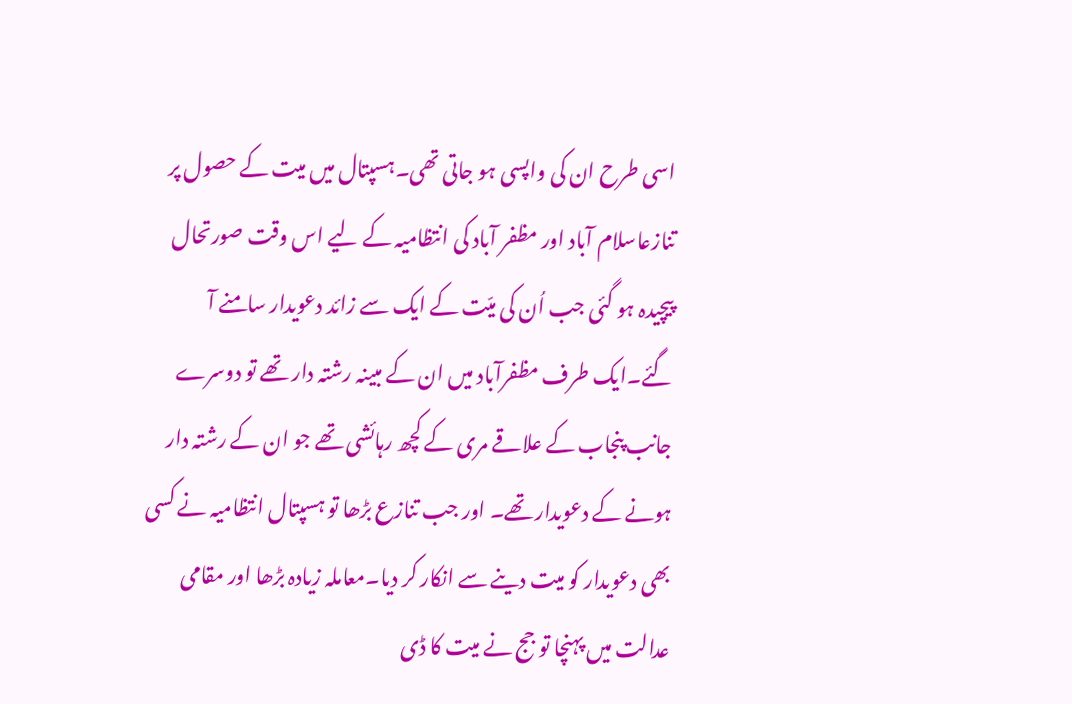اسی طرح ان کی واپسی ہو جاتی تھی۔ہسپتال میں میت کے حصول پر تنازعاسلام آباد اور مظفر آباد کی انتظامیہ کے لیے اس وقت صورتحال پیچیدہ ہو گئی جب اُن کی میّت کے ایک سے زائد دعویدار سامنے آ گئے۔ایک طرف مظفرآباد میں ان کے مبینہ رشتہ دار تھے تو دوسرے جانب پنجاب کے علاقے مری کے کچھ رہائشی تھے جو ان کے رشتہ دار ہونے کے دعویدار تھے۔ اور جب تنازع بڑھا تو ہسپتال انتظامیہ نے کسی بھی دعویدار کو میت دینے سے انکار کر دیا۔معاملہ زیادہ بڑھا اور مقامی عدالت میں پہنچا تو جج نے میت کا ڈی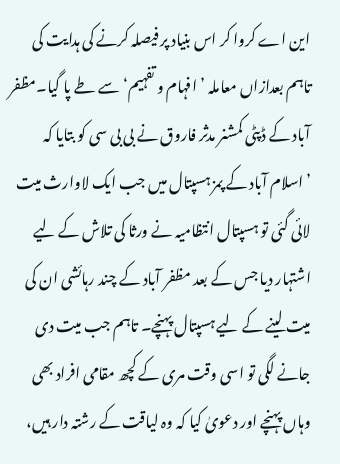این اے کروا کر اس بنیاد پر فیصلہ کرنے کی ہدایت کی تاہم بعدازاں معاملہ ’افہام و تفہیم‘ سے طے پا گیا۔مظفر آباد کے ڈپٹی کمشنر مدثر فاروق نے بی بی سی کو بتایا کہ ’اسلام آباد کے پمز ہسپتال میں جب ایک لاوارث میت لائی گئی تو ہسپتال انتظامیہ نے ورثا کی تلاش کے لیے اشتہار دیا جس کے بعد مظفر آباد کے چند رہائشی ان کی میت لینے کے لیے ہسپتال پہنچے۔ تاہم جب میت دی جانے لگی تو اسی وقت مری کے کچھ مقامی افراد بھی وہاں پہنچے اور دعویٰ کیا کہ وہ لیاقت کے رشتہ دار ہیں،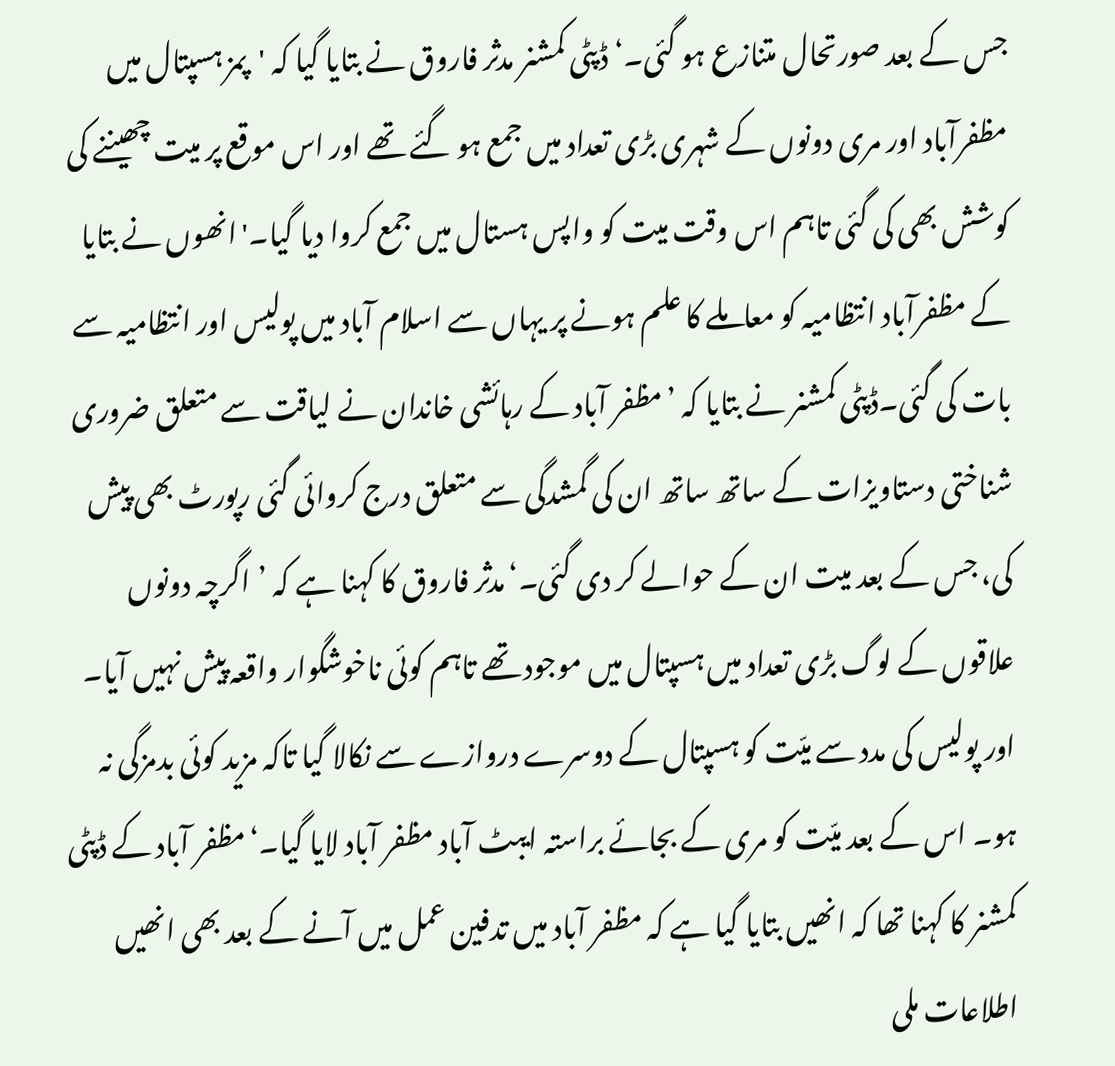جس کے بعد صورتحال متنازع ہو گئی۔‘ڈپٹی کمشنر مدثر فاروق نے بتایا گیا کہ 'پمز ہسپتال میں مظفرآباد اور مری دونوں کے شہری بڑی تعداد میں جمع ہو گئے تھے اور اس موقع پر میت چھیننے کی کوشش بھی کی گئی تاہم اس وقت میت کو واپس ہستال میں جمع کروا دیا گیا۔'انھوں نے بتایا کے مظفرآباد انتظامیہ کو معاملے کا علم ہونے پر یہاں سے اسلام آباد میں پولیس اور انتظامیہ سے بات کی گئی۔ڈپٹی کمشنر نے بتایا کہ ’مظفر آباد کے رہائشی خاندان نے لیاقت سے متعلق ضروری شناختی دستاویزات کے ساتھ ساتھ ان کی گمشدگی سے متعلق درج کروائی گئی رپورٹ بھی پیش کی، جس کے بعد میت ان کے حوالے کر دی گئی۔‘مدثر فاروق کا کہنا ہے کہ ’اگرچہ دونوں علاقوں کے لوگ بڑی تعداد میں ہسپتال میں موجود تھے تاہم کوئی ناخوشگوار واقعہ پیش نہیں آیا۔ اور پولیس کی مدد سے میّت کو ہسپتال کے دوسرے دروازے سے نکالا گیا تاکہ مزید کوئی بدمزگی نہ ہو۔ اس کے بعد میّت کو مری کے بجائے براستہ ایبٹ آباد مظفر آباد لایا گیا۔‘مظفر آباد کے ڈپٹی کمشنر کا کہنا تھا کہ انھیں بتایا گیا ہے کہ مظفر آباد میں تدفین عمل میں آنے کے بعد بھی انھیں اطلاعات ملی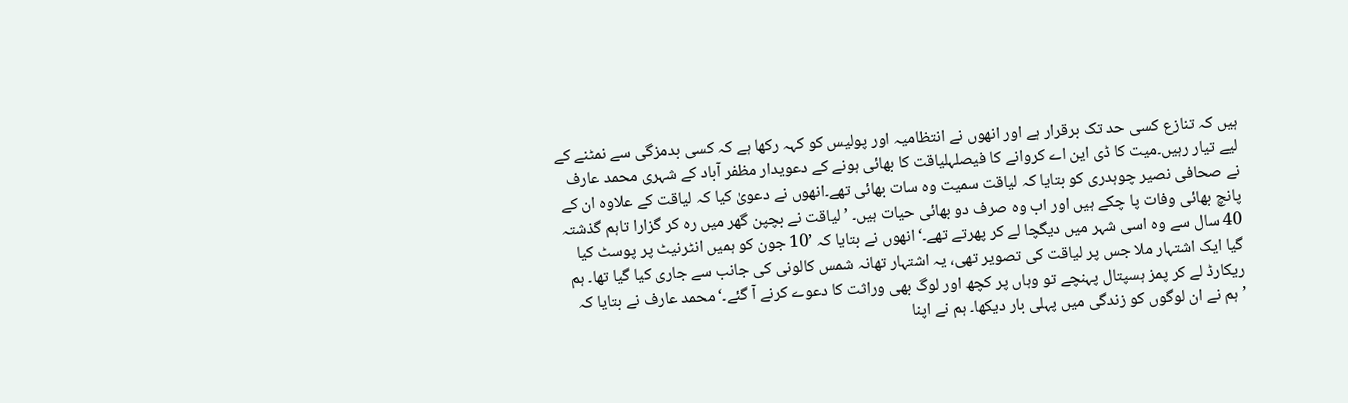ہیں کہ تنازع کسی حد تک برقرار ہے اور انھوں نے انتظامیہ اور پولیس کو کہہ رکھا ہے کہ کسی بدمزگی سے نمٹنے کے لیے تیار رہیں۔میت کا ڈی این اے کروانے کا فیصلہلیاقت کا بھائی ہونے کے دعویدار مظفر آباد کے شہری محمد عارف نے صحافی نصیر چوہدری کو بتایا کہ لیاقت سمیت وہ سات بھائی تھے۔انھوں نے دعویٰ کیا کہ لیاقت کے علاوہ ان کے پانچ بھائی وفات پا چکے ہیں اور اب وہ صرف دو بھائی حیات ہیں۔ ’لیاقت نے بچپن گھر میں رہ کر گزارا تاہم گذشتہ 40 سال سے وہ اسی شہر میں دیگچا لے کر پھرتے تھے۔‘انھوں نے بتایا کہ ’10 جون کو ہمیں انٹرنیٹ پر پوسٹ کیا گیا ایک اشتہار ملا جس پر لیاقت کی تصویر تھی، یہ اشتہار تھانہ شمس کالونی کی جانب سے جاری کیا گیا تھا۔ ہم ریکارڈ لے کر پمز ہسپتال پہنچے تو وہاں پر کچھ اور لوگ بھی وراثت کا دعوے کرنے آ گئے۔‘محمد عارف نے بتایا کہ ’ہم نے ان لوگوں کو زندگی میں پہلی بار دیکھا۔ ہم نے اپنا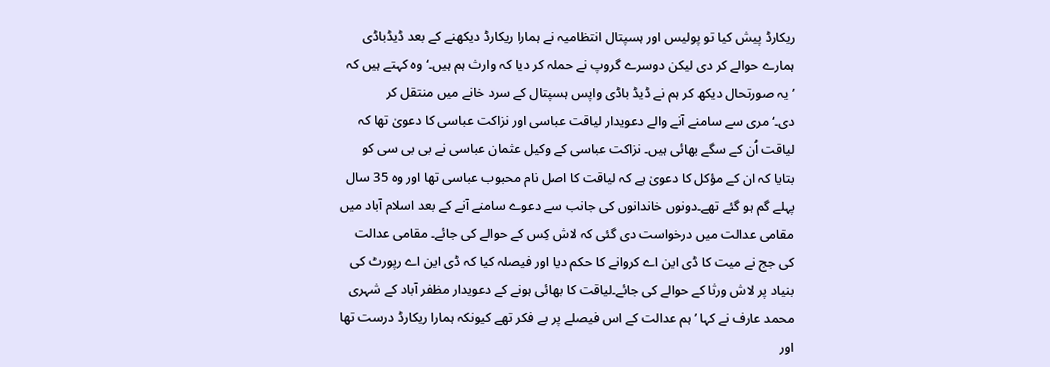ریکارڈ پیش کیا تو پولیس اور ہسپتال انتظامیہ نے ہمارا ریکارڈ دیکھنے کے بعد ڈیڈباڈی ہمارے حوالے کر دی لیکن دوسرے گروپ نے حملہ کر دیا کہ وارث ہم ہیں۔‘وہ کہتے ہیں کہ ’یہ صورتحال دیکھ کر ہم نے ڈیڈ باڈی واپس ہسپتال کے سرد خانے میں منتقل کر دی۔‘مری سے سامنے آنے والے دعویدار لیاقت عباسی اور نزاکت عباسی کا دعویٰ تھا کہ لیاقت اُن کے سگے بھائی ہیں۔ نزاکت عباسی کے وکیل عثمان عباسی نے بی بی سی کو بتایا کہ ان کے مؤکل کا دعویٰ ہے کہ لیاقت کا اصل نام محبوب عباسی تھا اور وہ 35 سال پہلے گم ہو گئے تھے۔دونوں خاندانوں کی جانب سے دعوے سامنے آنے کے بعد اسلام آباد میں مقامی عدالت میں درخواست دی گئی کہ لاش کِس کے حوالے کی جائے۔ مقامی عدالت کی جج نے میت کا ڈی این اے کروانے کا حکم دیا اور فیصلہ کیا کہ ڈی این اے رپورٹ کی بنیاد پر لاش ورثا کے حوالے کی جائے۔لیاقت کا بھائی ہونے کے دعویدار مظفر آباد کے شہری محمد عارف نے کہا ’ہم عدالت کے اس فیصلے پر بے فکر تھے کیونکہ ہمارا ریکارڈ درست تھا اور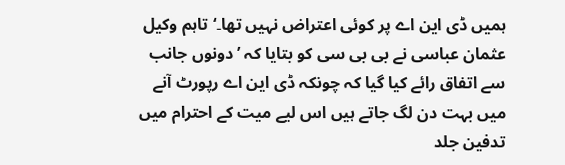ہمیں ڈی این اے پر کوئی اعتراض نہیں تھا۔‘تاہم وکیل عثمان عباسی نے بی بی سی کو بتایا کہ ’دونوں جانب سے اتفاق رائے کیا گیا کہ چونکہ ڈی این اے رپورٹ آنے میں بہت دن لگ جاتے ہیں اس لیے میت کے احترام میں تدفین جلد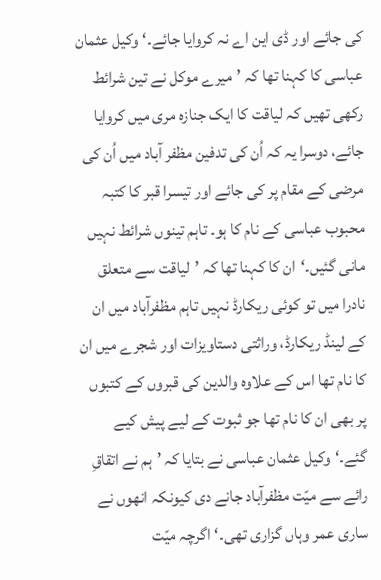کی جائے اور ڈی این اے نہ کروایا جائے۔‘وکیل عثمان عباسی کا کہنا تھا کہ ’میرے موکل نے تین شرائط رکھی تھیں کہ لیاقت کا ایک جنازہ مری میں کروایا جائے، دوسرا یہ کہ اُن کی تدفین مظفر آباد میں اُن کی مرضی کے مقام پر کی جائے اور تیسرا قبر کا کتبہ محبوب عباسی کے نام کا ہو۔ تاہم تینوں شرائط نہیں مانی گئیں۔‘ان کا کہنا تھا کہ ’لیاقت سے متعلق نادرا میں تو کوئی ریکارڈ نہیں تاہم مظفرآباد میں ان کے لینڈ ریکارڈ، وراثتی دستاویزات اور شجرے میں ان کا نام تھا اس کے علاوہ والدین کی قبروں کے کتبوں پر بھی ان کا نام تھا جو ثبوت کے لیے پیش کیے گئے۔‘وکیل عثمان عباسی نے بتایا کہ ’ہم نے اتقاقِ رائے سے میّت مظفرآباد جانے دی کیونکہ انھوں نے ساری عمر وہاں گزاری تھی۔‘اگرچہ میّت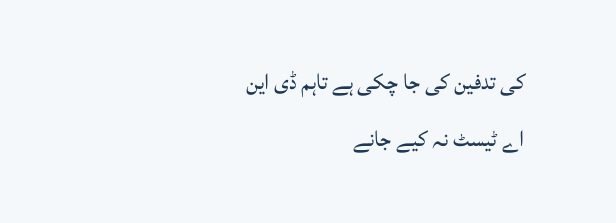کی تدفین کی جا چکی ہے تاہم ڈی این اے ٹیسٹ نہ کیے جانے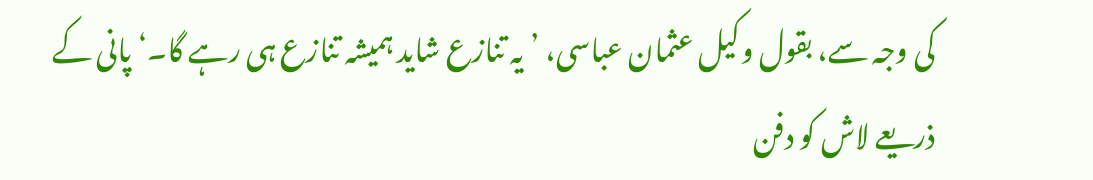کی وجہ سے، بقول وکیل عثمان عباسی، ’یہ تنازع شاید ہمیشہ تنازع ہی رہے گا۔‘پانی کے ذریعے لاش کو دفن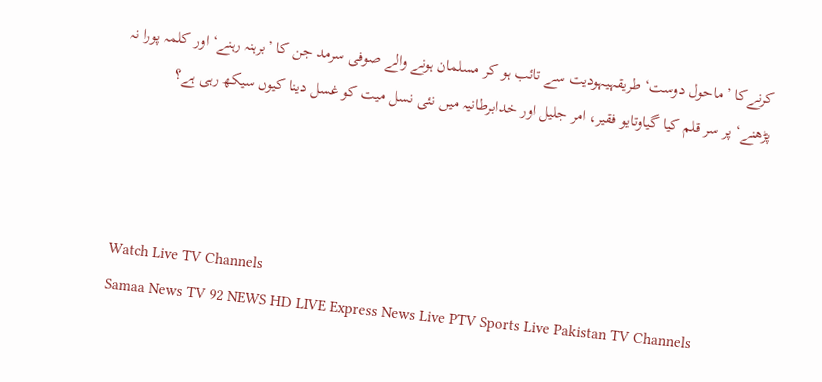کرنےکا ’ماحول دوست‘ طریقہیہودیت سے تائب ہو کر مسلمان ہونے والے صوفی سرمد جن کا ’برہنہ رہنے‘ اور کلمہ پورا نہ پڑھنے‘ پر سر قلم کیا گیاوتایو فقیر، امر جلیل اور خدابرطانیہ میں نئی نسل میت کو غسل دینا کیوں سیکھ رہی ہے؟




Watch Live TV Channels
Samaa News TV 92 NEWS HD LIVE Express News Live PTV Sports Live Pakistan TV Channels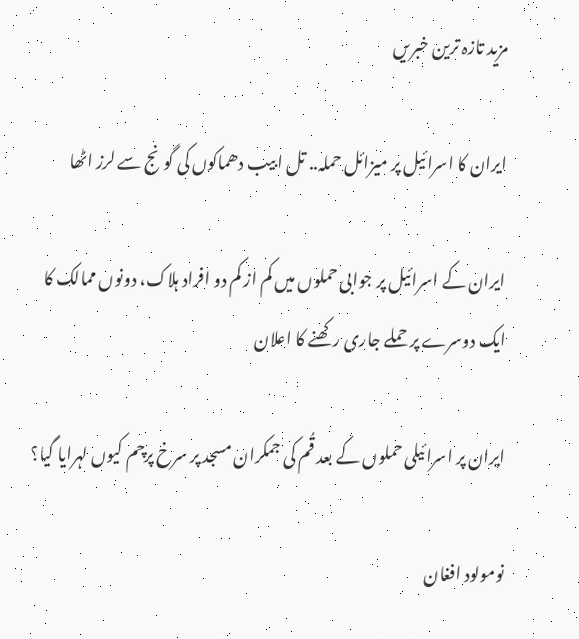مزید تازہ ترین خبریں

ایران کا اسرائیل پر میزائل حملہ.. تل ابیب دھماکوں کی گونج سے لرز اٹھا

ایران کے اسرائیل پر جوابی حملوں میں کم از کم دو افراد ہلاک، دونوں ممالک کا ایک دوسرے پر حملے جاری رکھنے کا اعلان

ایران پر اسرائیلی حملوں کے بعد قُم کی جمکران مسجد پر سرخ پرچم کیوں لہرایا گیا؟

نومولود افغان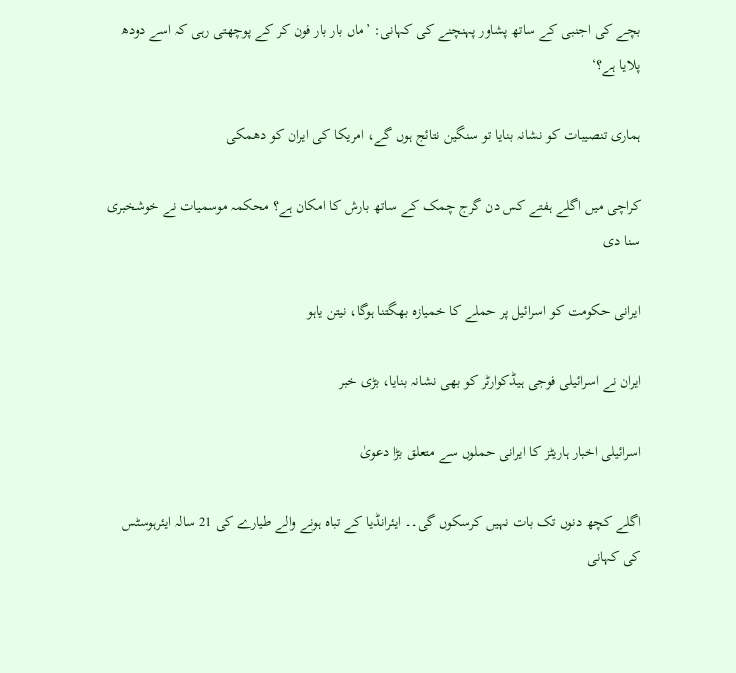بچے کی اجنبی کے ساتھ پشاور پہنچنے کی کہانی: ’ماں بار بار فون کر کے پوچھتی رہی کہ اسے دودھ پلایا ہے؟‘

ہماری تنصیبات کو نشانہ بنایا تو سنگین نتائج ہوں گے، امریکا کی ایران کو دھمکی

کراچی میں اگلے ہفتے کس دن گرج چمک کے ساتھ بارش کا امکان ہے؟ محکمہ موسمیات نے خوشخبری سنا دی

ایرانی حکومت کو اسرائیل پر حملے کا خمیازہ بھگتنا ہوگا، نیتن یاہو

ایران نے اسرائیلی فوجی ہیڈکوارٹر کو بھی نشانہ بنایا، بڑی خبر

اسرائیلی اخبار ہاریٹز کا ایرانی حملوں سے متعلق بڑا دعویٰ

اگلے کچھ دنوں تک بات نہیں کرسکوں گی۔۔ ایئرانڈیا کے تباہ ہونے والے طیارے کی 21 سالہ ایئرہوسٹس کی کہانی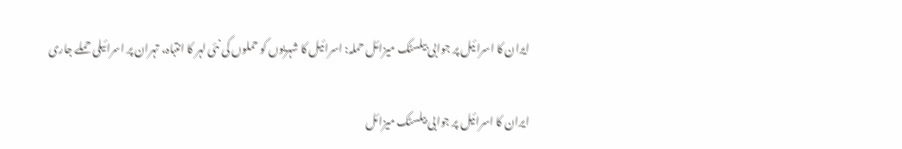ایران کا اسرائیل پر جوابی بیلسٹک میزائل حملہ: اسرائیل کا شہریوں کو حملوں کی نئی لہر کا انتباہ، تہران پر اسرائیلی حملے جاری

ایران کا اسرائیل پر جوابی بیلسٹک میزائل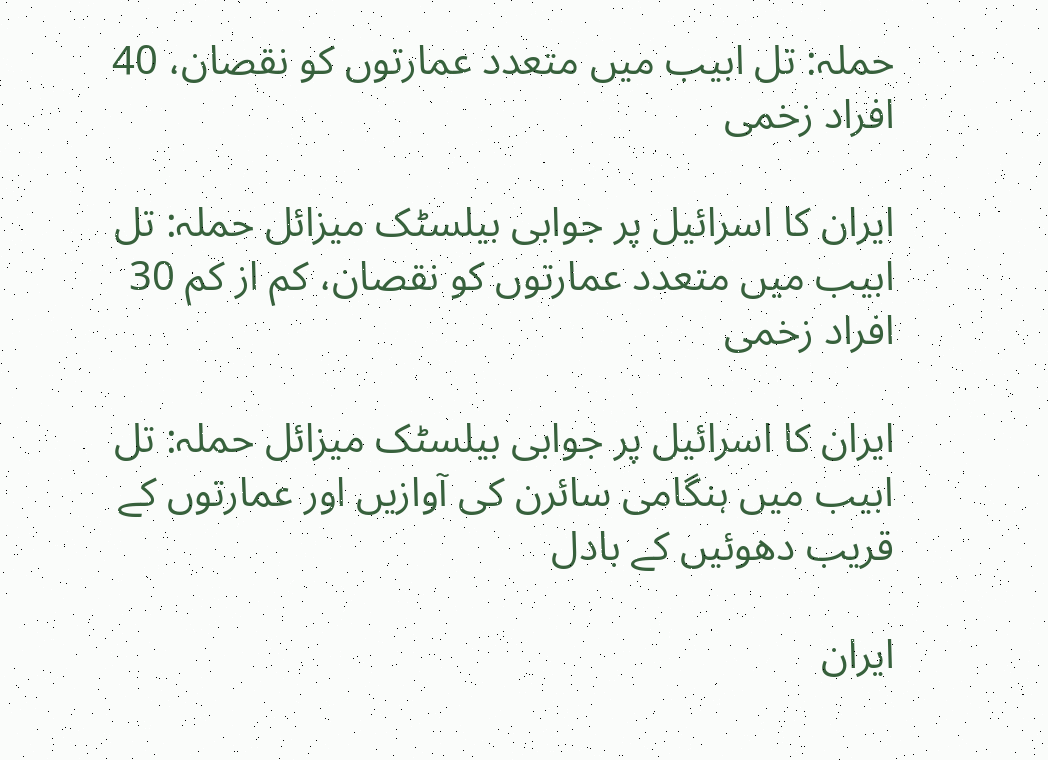حملہ: تل ابیب میں متعدد عمارتوں کو نقصان، 40 افراد زخمی

ایران کا اسرائیل پر جوابی بیلسٹک میزائل حملہ: تل ابیب میں متعدد عمارتوں کو نقصان، کم از کم 30 افراد زخمی

ایران کا اسرائیل پر جوابی بیلسٹک میزائل حملہ: تل ابیب میں ہنگامی سائرن کی آوازیں اور عمارتوں کے قریب دھوئیں کے بادل

ایران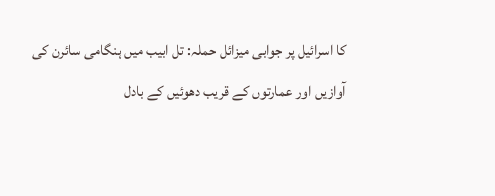کا اسرائیل پر جوابی میزائل حملہ: تل ابیب میں ہنگامی سائرن کی آوازیں اور عمارتوں کے قریب دھوئیں کے بادل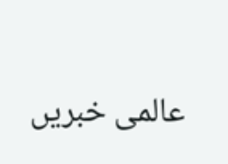عالمی خبریں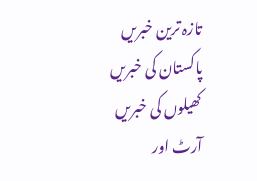تازہ ترین خبریں
پاکستان کی خبریں کھیلوں کی خبریں
آرٹ اور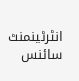انٹرٹینمنٹ سائنس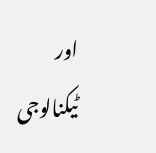اور ٹیکنالوجی